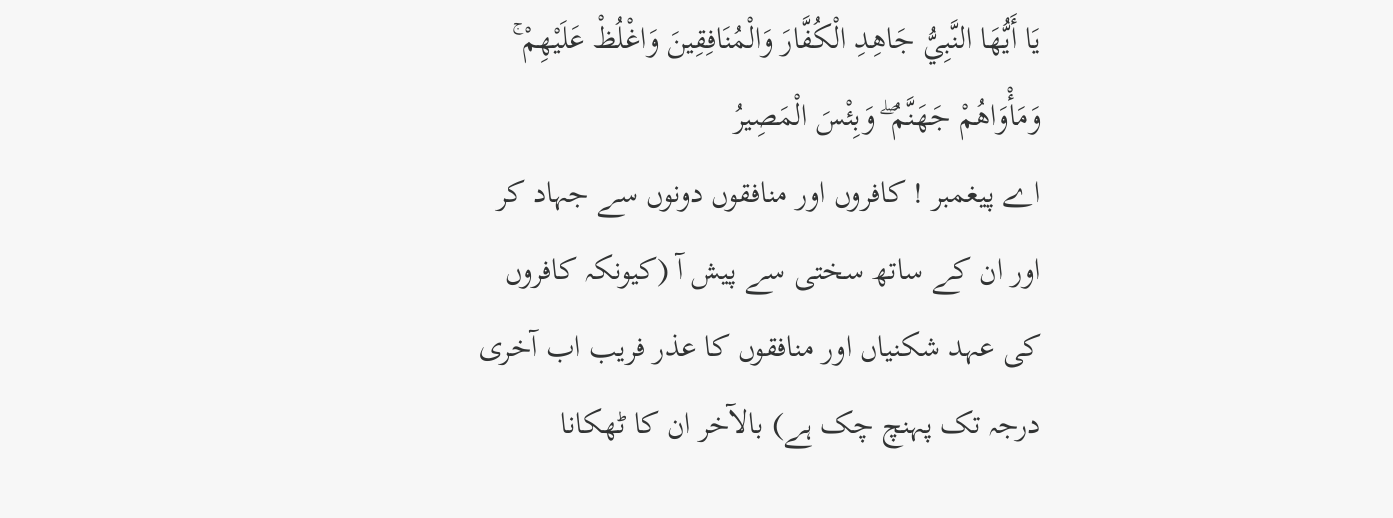يَا أَيُّهَا النَّبِيُّ جَاهِدِ الْكُفَّارَ وَالْمُنَافِقِينَ وَاغْلُظْ عَلَيْهِمْ ۚ وَمَأْوَاهُمْ جَهَنَّمُ ۖ وَبِئْسَ الْمَصِيرُ
اے پیغمبر ! کافروں اور منافقوں دونوں سے جہاد کر اور ان کے ساتھ سختی سے پیش آ (کیونکہ کافروں کی عہد شکنیاں اور منافقوں کا عذر فریب اب آخری درجہ تک پہنچ چک ہے) بالآخر ان کا ٹھکانا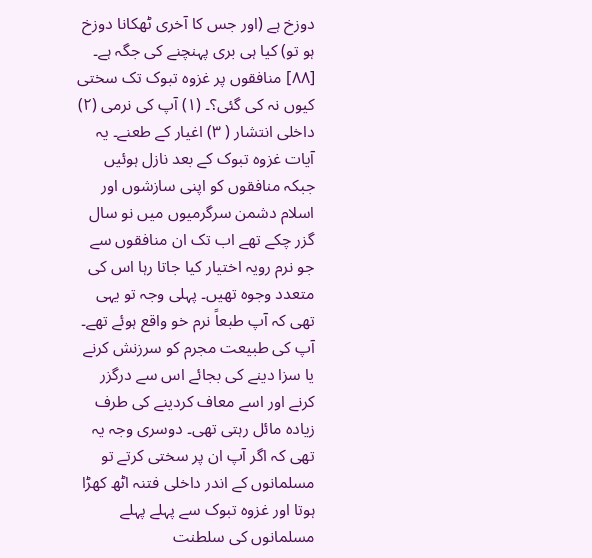دوزخ ہے (اور جس کا آخری ٹھکانا دوزخ ہو تو) کیا ہی بری پہنچنے کی جگہ ہے۔
[٨٨] منافقوں پر غزوہ تبوک تک سختی کیوں نہ کی گئی؟۔ (١) آپ کی نرمی (٢) داخلی انتشار ( ٣) اغیار کے طعنے۔ یہ آیات غزوہ تبوک کے بعد نازل ہوئیں جبکہ منافقوں کو اپنی سازشوں اور اسلام دشمن سرگرمیوں میں نو سال گزر چکے تھے اب تک ان منافقوں سے جو نرم رویہ اختیار کیا جاتا رہا اس کی متعدد وجوہ تھیں۔ پہلی وجہ تو یہی تھی کہ آپ طبعاً نرم خو واقع ہوئے تھے۔ آپ کی طبیعت مجرم کو سرزنش کرنے یا سزا دینے کی بجائے اس سے درگزر کرنے اور اسے معاف کردینے کی طرف زیادہ مائل رہتی تھی۔ دوسری وجہ یہ تھی کہ اگر آپ ان پر سختی کرتے تو مسلمانوں کے اندر داخلی فتنہ اٹھ کھڑا ہوتا اور غزوہ تبوک سے پہلے پہلے مسلمانوں کی سلطنت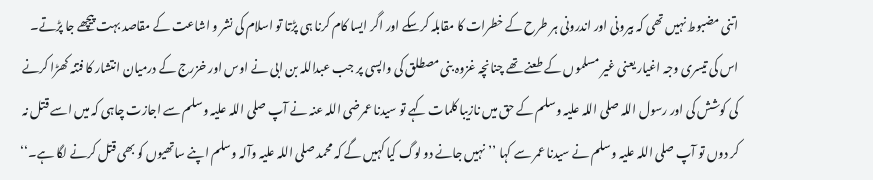اتنی مضبوط نہیں تھی کہ بیرونی اور اندرونی ہر طرح کے خطرات کا مقابلہ کرسکے اور اگر ایسا کام کرنا ہی پڑتا تو اسلام کی نشر و اشاعت کے مقاصد بہت پیچھے جا پڑتے۔ اس کی تیسری وجہ اغیار یعنی غیر مسلموں کے طعنے تھے چنانچہ غزوہ بنی مصطلق کی واپسی پر جب عبداللہ بن ابی نے اوس اور خزرج کے درمیان انتشار کا فتنہ کھڑا کرنے کی کوشش کی اور رسول اللہ صلی اللہ علیہ وسلم کے حق میں نازیبا کلمات کہے تو سیدنا عمرضی اللہ عنہ نے آپ صلی اللہ علیہ وسلم سے اجازت چاہی کہ میں اسے قتل نہ کر دوں تو آپ صلی اللہ علیہ وسلم نے سیدنا عمر سے کہا ’’نہیں جانے دو لوگ کیا کہیں گے کہ محمد صلی اللہ علیہ وآلہ وسلم اپنے ساتھیوں کو بھی قتل کرنے لگا ہے۔‘‘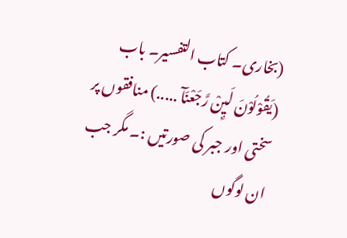(بخاری۔ کتاب التفسیر۔ باب (یَقُوْلُوْنَ لَیِٕنْ رَّجَعْنَآ .....) منافقوں پر سختی اور جبر کی صورتیں :۔ مگر جب ان لوگوں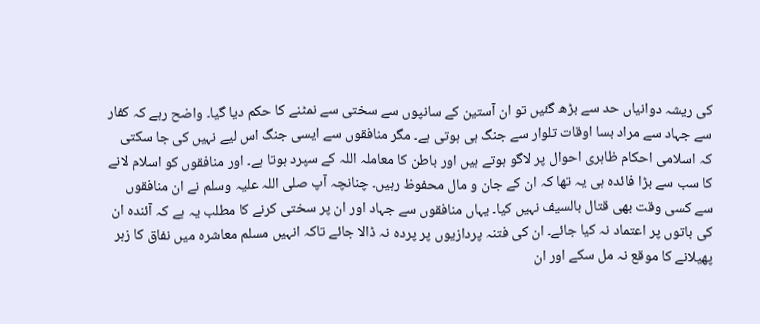کی ریشہ دوانیاں حد سے بڑھ گئیں تو ان آستین کے سانپوں سے سختی سے نمٹنے کا حکم دیا گیا۔ واضح رہے کہ کفار سے جہاد سے مراد بسا اوقات تلوار سے جنگ ہی ہوتی ہے۔ مگر منافقوں سے ایسی جنگ اس لیے نہیں کی جا سکتی کہ اسلامی احکام ظاہری احوال پر لاگو ہوتے ہیں اور باطن کا معاملہ اللہ کے سپرد ہوتا ہے۔ اور منافقوں کو اسلام لانے کا سب سے بڑا فائدہ ہی یہ تھا کہ ان کے جان و مال محفوظ رہیں۔ چنانچہ آپ صلی اللہ علیہ وسلم نے ان منافقوں سے کسی وقت بھی قتال بالسیف نہیں کیا۔ یہاں منافقوں سے جہاد اور ان پر سختی کرنے کا مطلب یہ ہے کہ آئندہ ان کی باتوں پر اعتماد نہ کیا جائے۔ ان کی فتنہ پردازیوں پر پردہ نہ ڈالا جائے تاکہ انہیں مسلم معاشرہ میں نفاق کا زہر پھیلانے کا موقع نہ مل سکے اور ان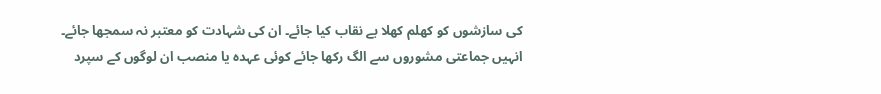کی سازشوں کو کھلم کھلا بے نقاب کیا جائے۔ ان کی شہادت کو معتبر نہ سمجھا جائے۔ انہیں جماعتی مشوروں سے الگ رکھا جائے کوئی عہدہ یا منصب ان لوگوں کے سپرد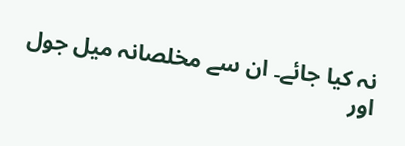نہ کیا جائے۔ ان سے مخلصانہ میل جول اور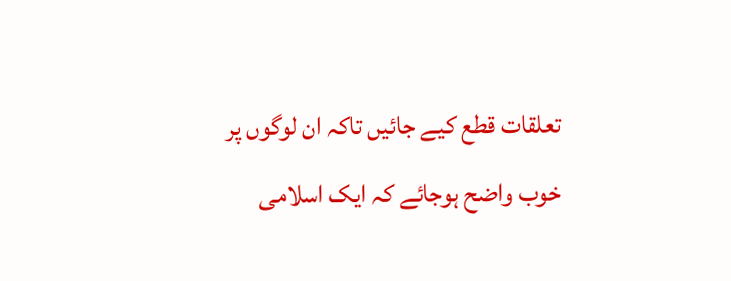تعلقات قطع کیے جائیں تاکہ ان لوگوں پر خوب واضح ہوجائے کہ ایک اسلامی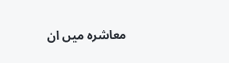معاشرہ میں ان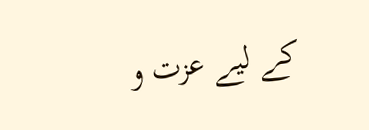کے لیے عزت و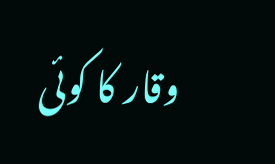وقار کا کوئی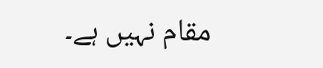مقام نہیں ہے۔